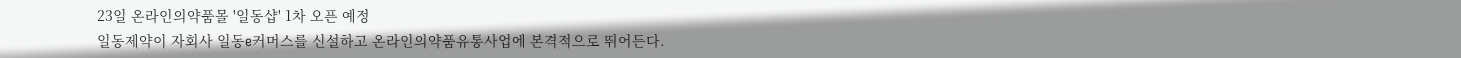23일 온라인의약품몰 '일동샵' 1차 오픈 예정
일동제약이 자회사 일동e커머스를 신설하고 온라인의약품유통사업에 본격적으로 뛰어든다.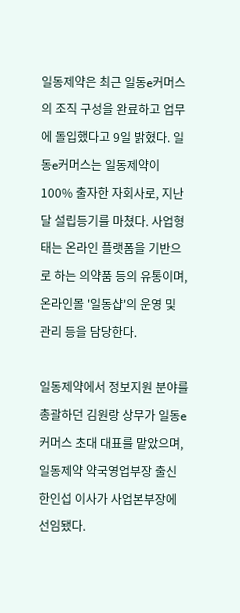일동제약은 최근 일동e커머스의 조직 구성을 완료하고 업무에 돌입했다고 9일 밝혔다. 일동e커머스는 일동제약이 100% 출자한 자회사로, 지난 달 설립등기를 마쳤다. 사업형태는 온라인 플랫폼을 기반으로 하는 의약품 등의 유통이며, 온라인몰 '일동샵'의 운영 및 관리 등을 담당한다.

일동제약에서 정보지원 분야를 총괄하던 김원랑 상무가 일동e커머스 초대 대표를 맡았으며, 일동제약 약국영업부장 출신 한인섭 이사가 사업본부장에 선임됐다.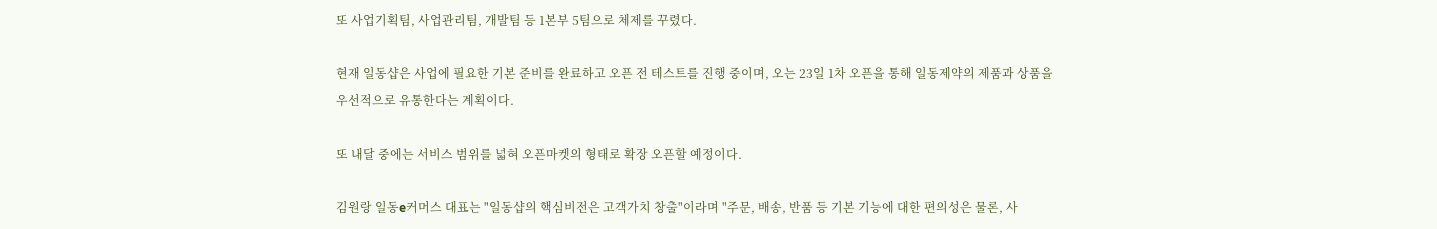또 사업기획팀, 사업관리팀, 개발팀 등 1본부 5팀으로 체제를 꾸렸다.

현재 일동샵은 사업에 필요한 기본 준비를 완료하고 오픈 전 테스트를 진행 중이며, 오는 23일 1차 오픈을 통해 일동제약의 제품과 상품을 우선적으로 유통한다는 계획이다.

또 내달 중에는 서비스 범위를 넓혀 오픈마켓의 형태로 확장 오픈할 예정이다.

김원랑 일동e커머스 대표는 "일동샵의 핵심비전은 고객가치 창출"이라며 "주문, 배송, 반품 등 기본 기능에 대한 편의성은 물론, 사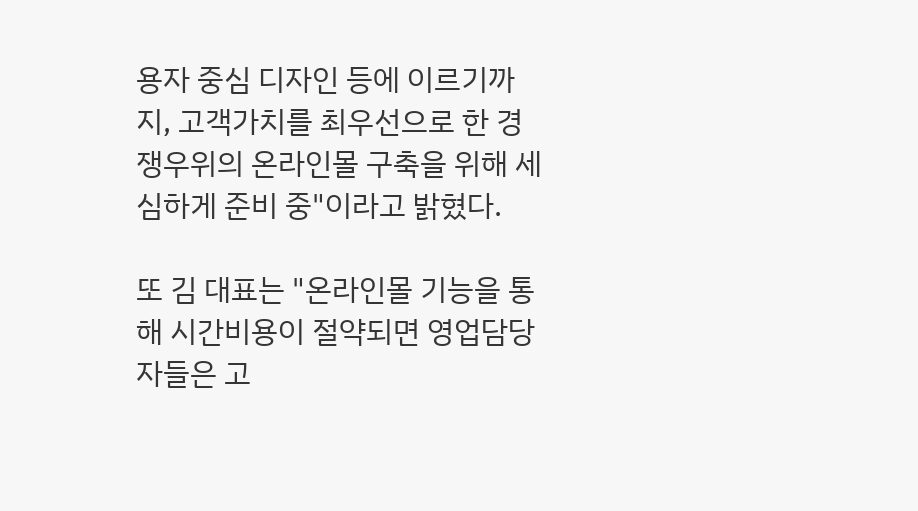용자 중심 디자인 등에 이르기까지, 고객가치를 최우선으로 한 경쟁우위의 온라인몰 구축을 위해 세심하게 준비 중"이라고 밝혔다.

또 김 대표는 "온라인몰 기능을 통해 시간비용이 절약되면 영업담당자들은 고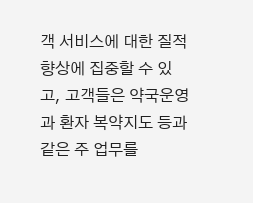객 서비스에 대한 질적 향상에 집중할 수 있고, 고객들은 약국운영과 환자 복약지도 등과 같은 주 업무를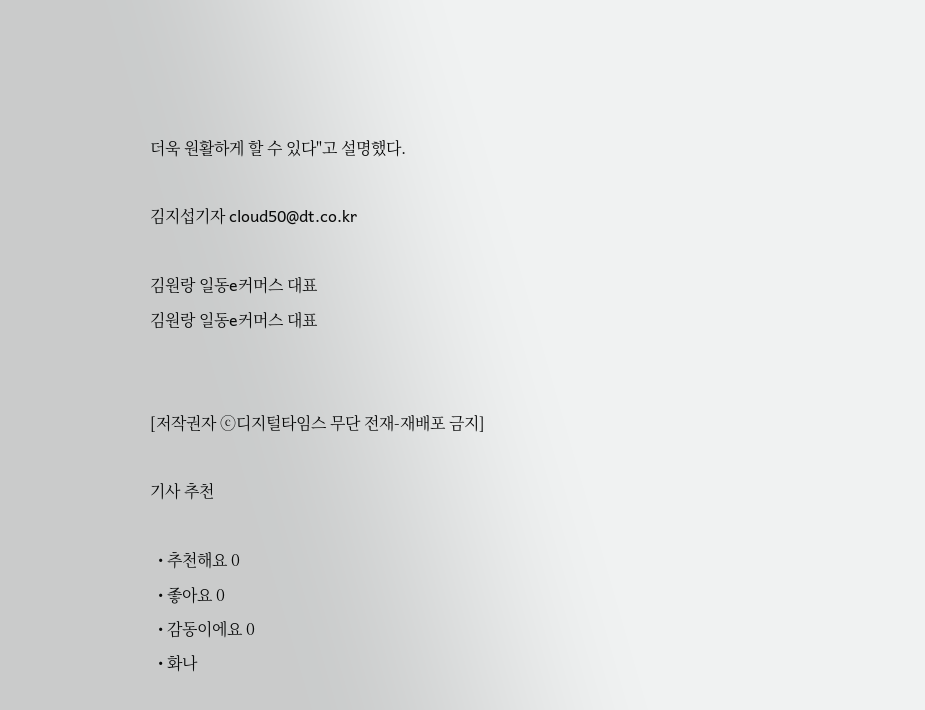더욱 원활하게 할 수 있다"고 설명했다.

김지섭기자 cloud50@dt.co.kr

김원랑 일동e커머스 대표
김원랑 일동e커머스 대표


[저작권자 ⓒ디지털타임스 무단 전재-재배포 금지]

기사 추천

  • 추천해요 0
  • 좋아요 0
  • 감동이에요 0
  • 화나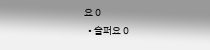요 0
  • 슬퍼요 0